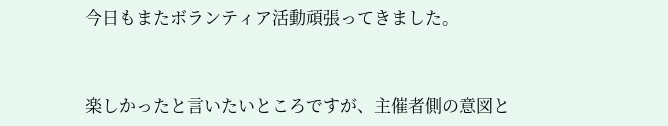今日もまたボランティア活動頑張ってきました。


楽しかったと言いたいところですが、主催者側の意図と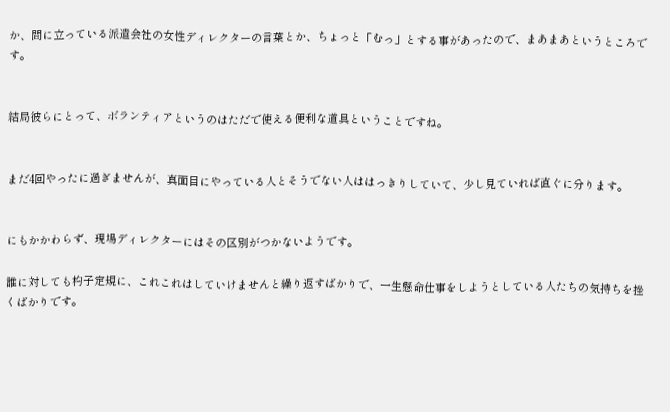か、間に立っている派遣会社の女性ディレクターの言葉とか、ちょっと「むっ」とする事があったので、まあまあというところです。


結局彼らにとって、ボランティアというのはただで使える便利な道具ということですね。


まだ4回やったに過ぎませんが、真面目にやっている人とそうでない人ははっきりしていて、少し見ていれば直ぐに分ります。


にもかかわらず、現場ディレクターにはその区別がつかないようです。

誰に対しても杓子定規に、これこれはしていけませんと繰り返すばかりで、一生懸命仕事をしようとしている人たちの気持ちを挫くばかりです。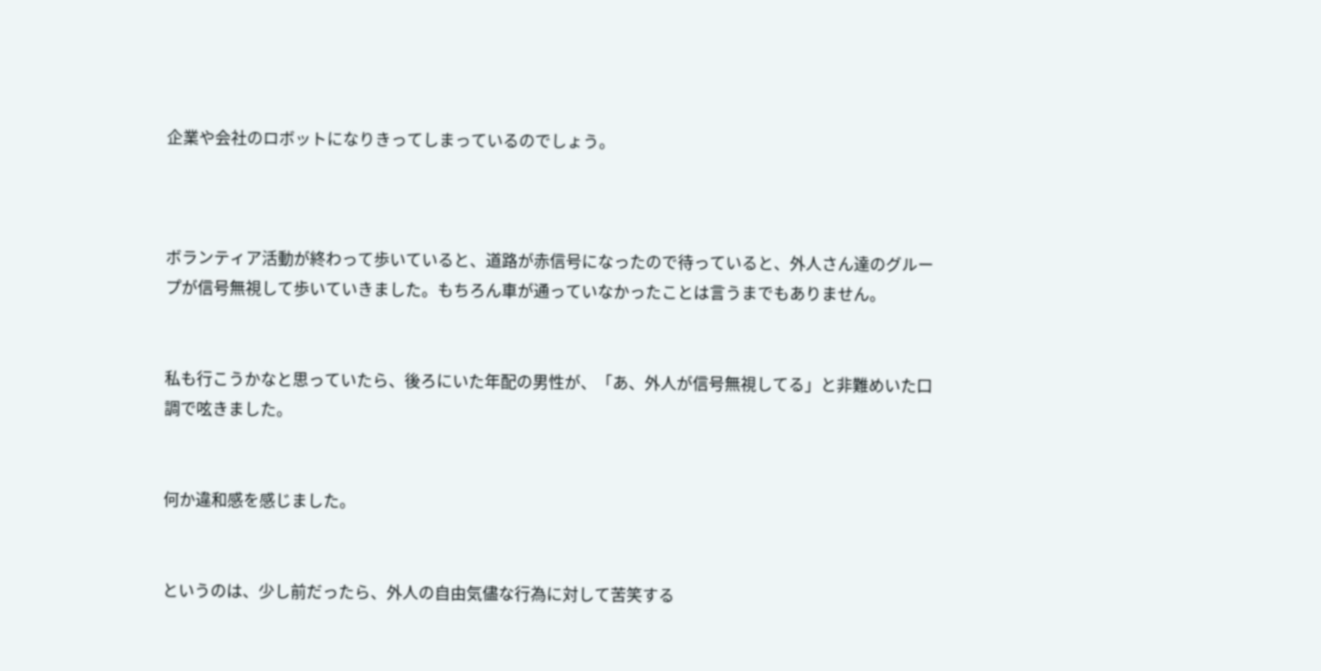企業や会社のロボットになりきってしまっているのでしょう。



ボランティア活動が終わって歩いていると、道路が赤信号になったので待っていると、外人さん達のグループが信号無視して歩いていきました。もちろん車が通っていなかったことは言うまでもありません。


私も行こうかなと思っていたら、後ろにいた年配の男性が、「あ、外人が信号無視してる」と非難めいた口調で呟きました。


何か違和感を感じました。


というのは、少し前だったら、外人の自由気儘な行為に対して苦笑する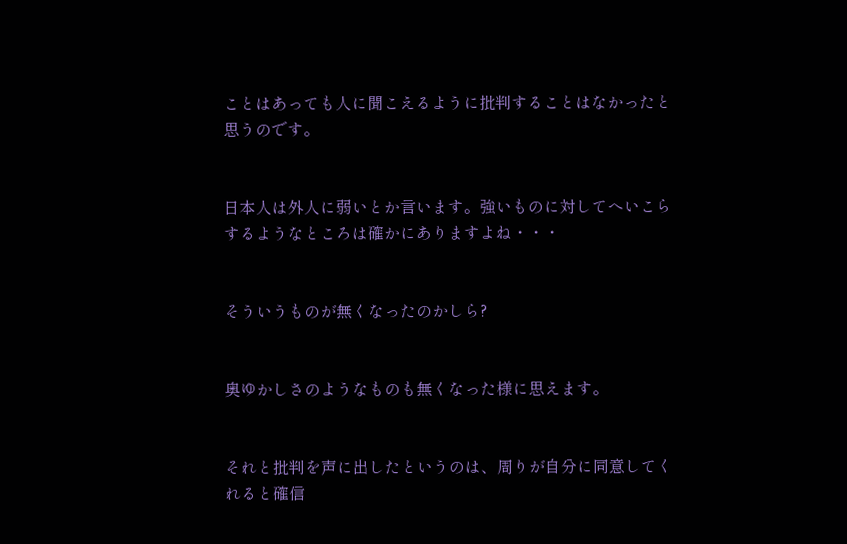ことはあっても人に聞こえるように批判することはなかったと思うのです。


日本人は外人に弱いとか言います。強いものに対してへいこらするようなところは確かにありますよね・・・


そういうものが無くなったのかしら?


奥ゆかしさのようなものも無くなった様に思えます。


それと批判を声に出したというのは、周りが自分に同意してくれると確信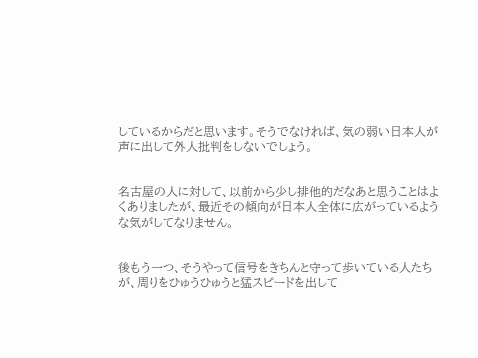しているからだと思います。そうでなければ、気の弱い日本人が声に出して外人批判をしないでしょう。


名古屋の人に対して、以前から少し排他的だなあと思うことはよくありましたが、最近その傾向が日本人全体に広がっているような気がしてなりません。


後もう一つ、そうやって信号をきちんと守って歩いている人たちが、周りをひゅうひゅうと猛スピードを出して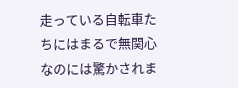走っている自転車たちにはまるで無関心なのには驚かされま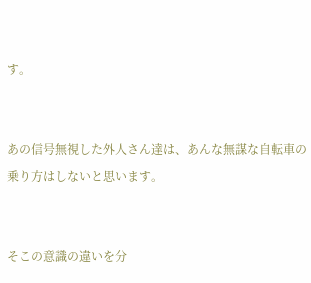す。


あの信号無視した外人さん達は、あんな無謀な自転車の乗り方はしないと思います。


そこの意識の違いを分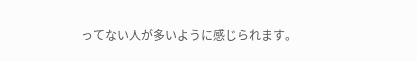ってない人が多いように感じられます。